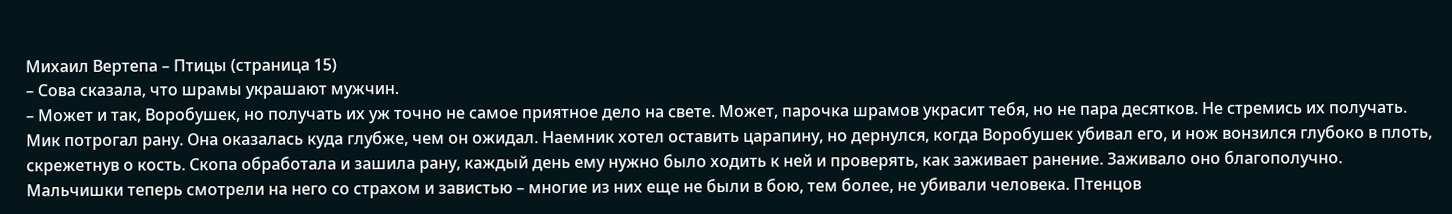Михаил Вертепа – Птицы (страница 15)
– Сова сказала, что шрамы украшают мужчин.
– Может и так, Воробушек, но получать их уж точно не самое приятное дело на свете. Может, парочка шрамов украсит тебя, но не пара десятков. Не стремись их получать.
Мик потрогал рану. Она оказалась куда глубже, чем он ожидал. Наемник хотел оставить царапину, но дернулся, когда Воробушек убивал его, и нож вонзился глубоко в плоть, скрежетнув о кость. Скопа обработала и зашила рану, каждый день ему нужно было ходить к ней и проверять, как заживает ранение. Заживало оно благополучно.
Мальчишки теперь смотрели на него со страхом и завистью – многие из них еще не были в бою, тем более, не убивали человека. Птенцов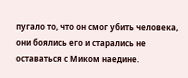пугало то, что он смог убить человека, они боялись его и старались не оставаться с Миком наедине.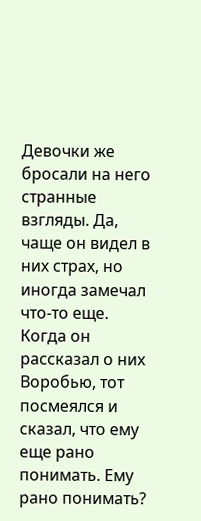Девочки же бросали на него странные взгляды. Да, чаще он видел в них страх, но иногда замечал что-то еще. Когда он рассказал о них Воробью, тот посмеялся и сказал, что ему еще рано понимать. Ему рано понимать?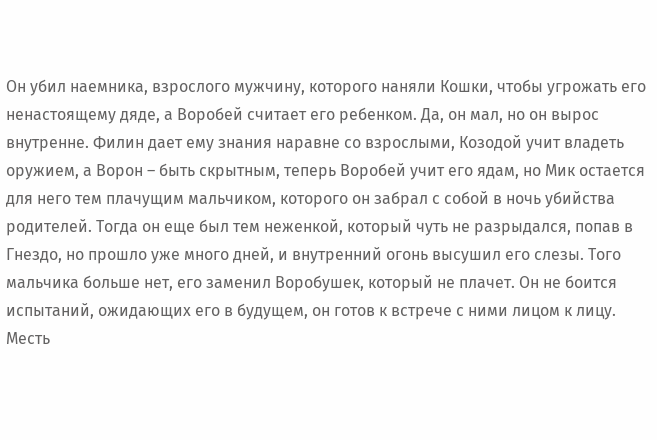Он убил наемника, взрослого мужчину, которого наняли Кошки, чтобы угрожать его ненастоящему дяде, а Воробей считает его ребенком. Да, он мал, но он вырос внутренне. Филин дает ему знания наравне со взрослыми, Козодой учит владеть оружием, а Ворон – быть скрытным, теперь Воробей учит его ядам, но Мик остается для него тем плачущим мальчиком, которого он забрал с собой в ночь убийства родителей. Тогда он еще был тем неженкой, который чуть не разрыдался, попав в Гнездо, но прошло уже много дней, и внутренний огонь высушил его слезы. Того мальчика больше нет, его заменил Воробушек, который не плачет. Он не боится испытаний, ожидающих его в будущем, он готов к встрече с ними лицом к лицу. Месть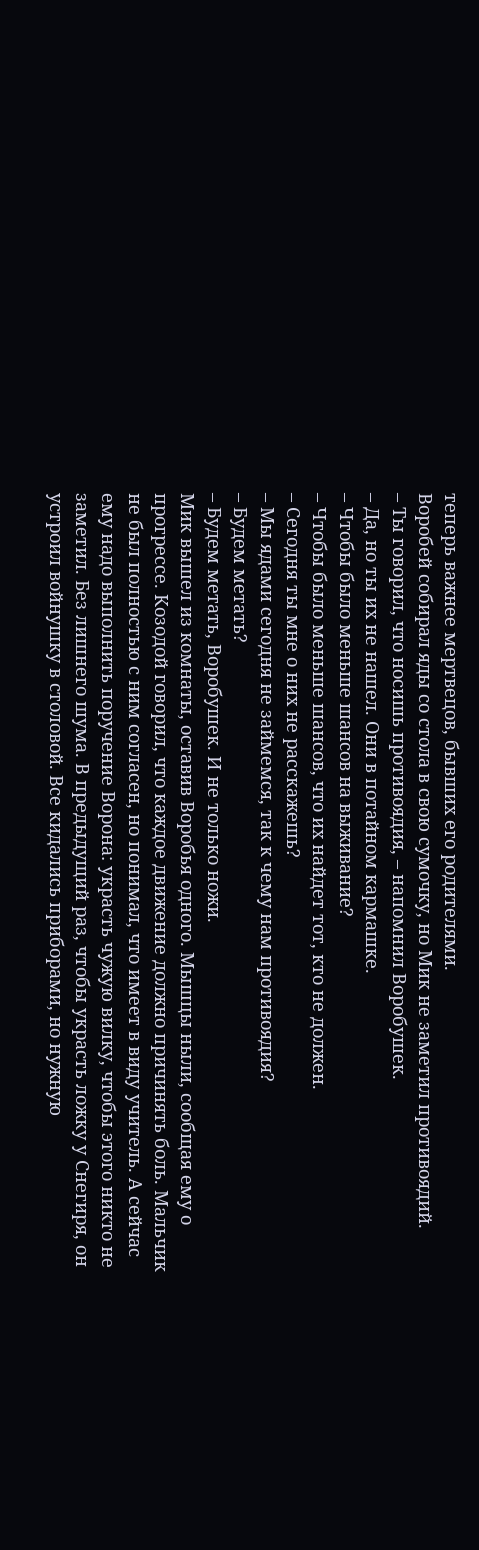теперь важнее мертвецов, бывших его родителями.
Воробей собирал яды со стола в свою сумочку, но Мик не заметил противоядий.
– Ты говорил, что носишь противоядия, – напомнил Воробушек.
– Да, но ты их не нашел. Они в потайном кармашке.
– Чтобы было меньше шансов на выживание?
– Чтобы было меньше шансов, что их найдет тот, кто не должен.
– Сегодня ты мне о них не расскажешь?
– Мы ядами сегодня не займемся, так к чему нам противоядия?
– Будем метать?
– Будем метать, Воробушек. И не только ножи.
Мик вышел из комнаты, оставив Воробья одного. Мышцы ныли, сообщая ему о прогрессе. Козодой говорил, что каждое движение должно причинять боль. Мальчик не был полностью с ним согласен, но понимал, что имеет в виду учитель. А сейчас ему надо выполнить поручение Ворона: украсть чужую вилку, чтобы этого никто не заметил. Без лишнего шума. В предыдущий раз, чтобы украсть ложку у Снегиря, он устроил войнушку в столовой. Все кидались приборами, но нужную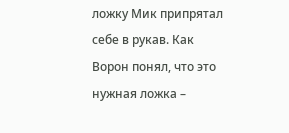ложку Мик припрятал себе в рукав. Как Ворон понял, что это нужная ложка –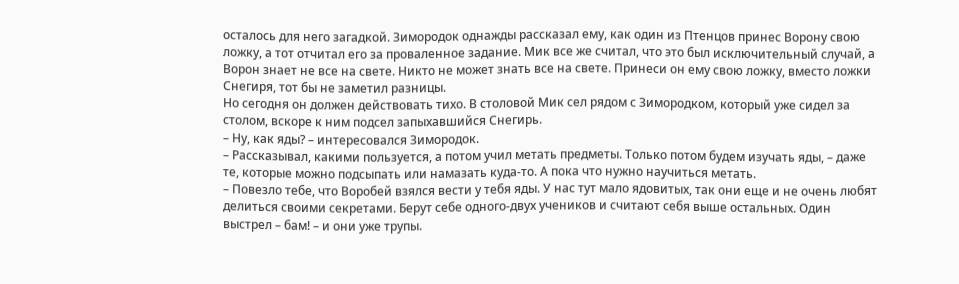осталось для него загадкой. Зимородок однажды рассказал ему, как один из Птенцов принес Ворону свою ложку, а тот отчитал его за проваленное задание. Мик все же считал, что это был исключительный случай, а Ворон знает не все на свете. Никто не может знать все на свете. Принеси он ему свою ложку, вместо ложки Снегиря, тот бы не заметил разницы.
Но сегодня он должен действовать тихо. В столовой Мик сел рядом с Зимородком, который уже сидел за столом, вскоре к ним подсел запыхавшийся Снегирь.
– Ну, как яды? – интересовался Зимородок.
– Рассказывал, какими пользуется, а потом учил метать предметы. Только потом будем изучать яды, – даже те, которые можно подсыпать или намазать куда-то. А пока что нужно научиться метать.
– Повезло тебе, что Воробей взялся вести у тебя яды. У нас тут мало ядовитых, так они еще и не очень любят делиться своими секретами. Берут себе одного-двух учеников и считают себя выше остальных. Один выстрел – бам! – и они уже трупы.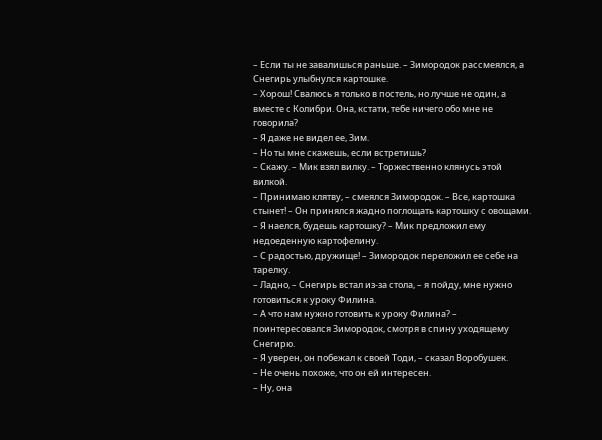– Если ты не завалишься раньше. – Зимородок рассмеялся, а Снегирь улыбнулся картошке.
– Хорош! Свалюсь я только в постель, но лучше не один, а вместе с Колибри. Она, кстати, тебе ничего обо мне не говорила?
– Я даже не видел ее, Зим.
– Но ты мне скажешь, если встретишь?
– Скажу. – Мик взял вилку. – Торжественно клянусь этой вилкой.
– Принимаю клятву, – смеялся Зимородок. – Все, картошка стынет! – Он принялся жадно поглощать картошку с овощами.
– Я наелся, будешь картошку? – Мик предложил ему недоеденную картофелину.
– С радостью, дружище! – Зимородок переложил ее себе на тарелку.
– Ладно, – Снегирь встал из-за стола, – я пойду, мне нужно готовиться к уроку Филина.
– А что нам нужно готовить к уроку Филина? – поинтересовался Зимородок, смотря в спину уходящему Снегирю.
– Я уверен, он побежал к своей Тоди, – сказал Воробушек.
– Не очень похоже, что он ей интересен.
– Ну, она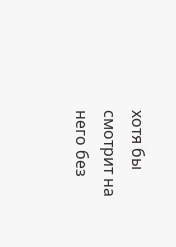хотя бы смотрит на него без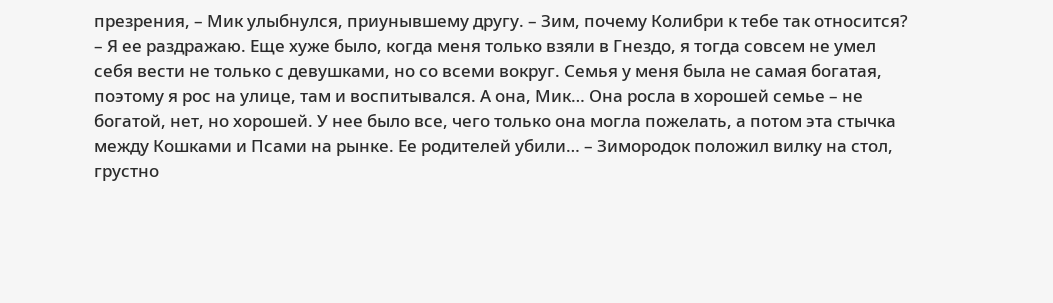презрения, – Мик улыбнулся, приунывшему другу. – Зим, почему Колибри к тебе так относится?
– Я ее раздражаю. Еще хуже было, когда меня только взяли в Гнездо, я тогда совсем не умел себя вести не только с девушками, но со всеми вокруг. Семья у меня была не самая богатая, поэтому я рос на улице, там и воспитывался. А она, Мик… Она росла в хорошей семье – не богатой, нет, но хорошей. У нее было все, чего только она могла пожелать, а потом эта стычка между Кошками и Псами на рынке. Ее родителей убили… – Зимородок положил вилку на стол, грустно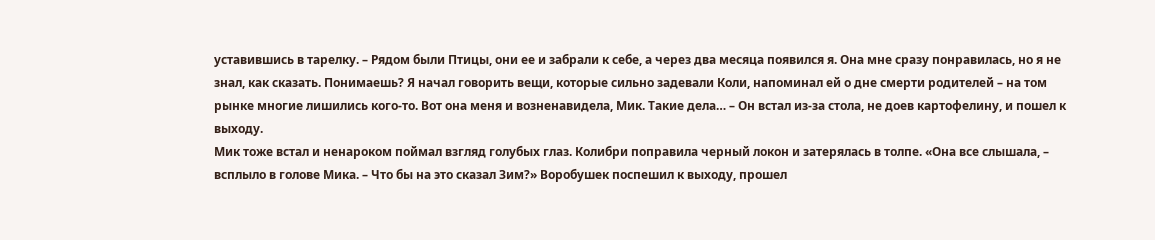уставившись в тарелку. – Рядом были Птицы, они ее и забрали к себе, а через два месяца появился я. Она мне сразу понравилась, но я не знал, как сказать. Понимаешь? Я начал говорить вещи, которые сильно задевали Коли, напоминал ей о дне смерти родителей – на том рынке многие лишились кого-то. Вот она меня и возненавидела, Мик. Такие дела… – Он встал из-за стола, не доев картофелину, и пошел к выходу.
Мик тоже встал и ненароком поймал взгляд голубых глаз. Колибри поправила черный локон и затерялась в толпе. «Она все слышала, – всплыло в голове Мика. – Что бы на это сказал Зим?» Воробушек поспешил к выходу, прошел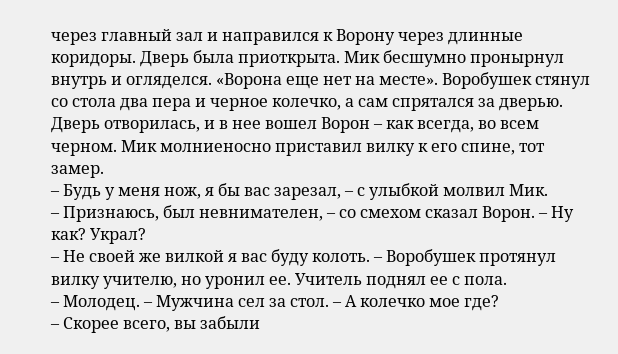через главный зал и направился к Ворону через длинные коридоры. Дверь была приоткрыта. Мик бесшумно пронырнул внутрь и огляделся. «Ворона еще нет на месте». Воробушек стянул со стола два пера и черное колечко, а сам спрятался за дверью.
Дверь отворилась, и в нее вошел Ворон – как всегда, во всем черном. Мик молниеносно приставил вилку к его спине, тот замер.
– Будь у меня нож, я бы вас зарезал, – с улыбкой молвил Мик.
– Признаюсь, был невнимателен, – со смехом сказал Ворон. – Ну как? Украл?
– Не своей же вилкой я вас буду колоть. – Воробушек протянул вилку учителю, но уронил ее. Учитель поднял ее с пола.
– Молодец. – Мужчина сел за стол. – А колечко мое где?
– Скорее всего, вы забыли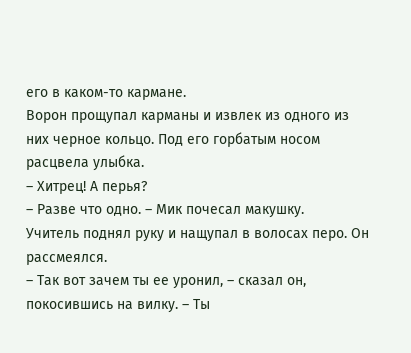его в каком-то кармане.
Ворон прощупал карманы и извлек из одного из них черное кольцо. Под его горбатым носом расцвела улыбка.
– Хитрец! А перья?
– Разве что одно. – Мик почесал макушку.
Учитель поднял руку и нащупал в волосах перо. Он рассмеялся.
– Так вот зачем ты ее уронил, – сказал он, покосившись на вилку. – Ты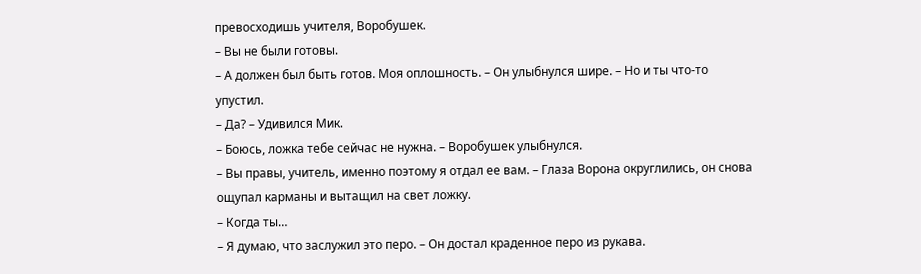превосходишь учителя, Воробушек.
– Вы не были готовы.
– А должен был быть готов. Моя оплошность. – Он улыбнулся шире. – Но и ты что-то упустил.
– Да? – Удивился Мик.
– Боюсь, ложка тебе сейчас не нужна. – Воробушек улыбнулся.
– Вы правы, учитель, именно поэтому я отдал ее вам. – Глаза Ворона округлились, он снова ощупал карманы и вытащил на свет ложку.
– Когда ты…
– Я думаю, что заслужил это перо. – Он достал краденное перо из рукава.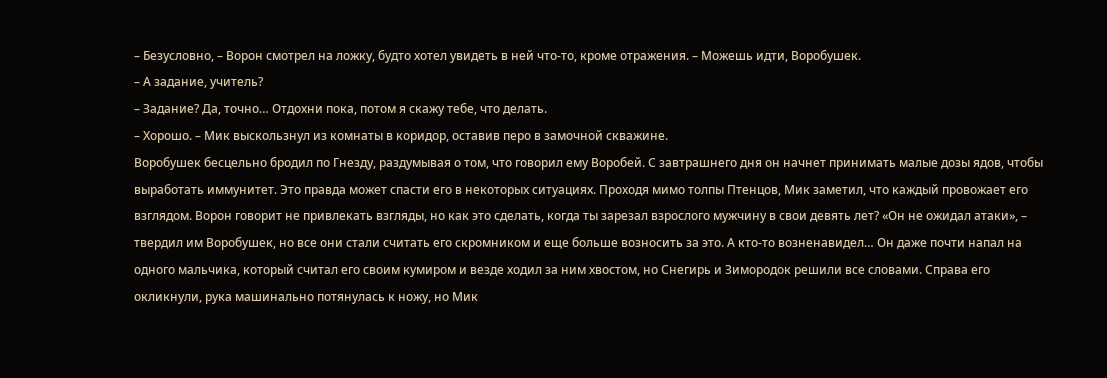– Безусловно, – Ворон смотрел на ложку, будто хотел увидеть в ней что-то, кроме отражения. – Можешь идти, Воробушек.
– А задание, учитель?
– Задание? Да, точно… Отдохни пока, потом я скажу тебе, что делать.
– Хорошо. – Мик выскользнул из комнаты в коридор, оставив перо в замочной скважине.
Воробушек бесцельно бродил по Гнезду, раздумывая о том, что говорил ему Воробей. С завтрашнего дня он начнет принимать малые дозы ядов, чтобы выработать иммунитет. Это правда может спасти его в некоторых ситуациях. Проходя мимо толпы Птенцов, Мик заметил, что каждый провожает его взглядом. Ворон говорит не привлекать взгляды, но как это сделать, когда ты зарезал взрослого мужчину в свои девять лет? «Он не ожидал атаки», – твердил им Воробушек, но все они стали считать его скромником и еще больше возносить за это. А кто-то возненавидел… Он даже почти напал на одного мальчика, который считал его своим кумиром и везде ходил за ним хвостом, но Снегирь и Зимородок решили все словами. Справа его окликнули, рука машинально потянулась к ножу, но Мик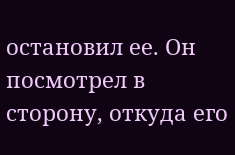остановил ее. Он посмотрел в сторону, откуда его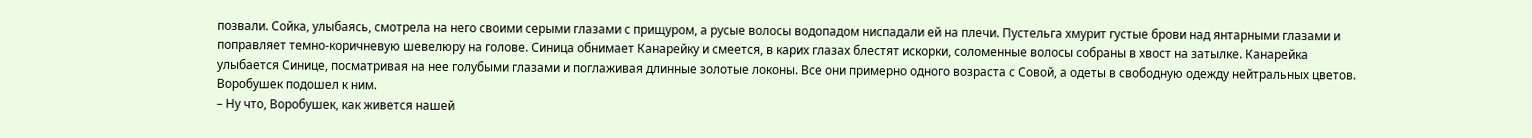позвали. Сойка, улыбаясь, смотрела на него своими серыми глазами с прищуром, а русые волосы водопадом ниспадали ей на плечи. Пустельга хмурит густые брови над янтарными глазами и поправляет темно-коричневую шевелюру на голове. Синица обнимает Канарейку и смеется, в карих глазах блестят искорки, соломенные волосы собраны в хвост на затылке. Канарейка улыбается Синице, посматривая на нее голубыми глазами и поглаживая длинные золотые локоны. Все они примерно одного возраста с Совой, а одеты в свободную одежду нейтральных цветов. Воробушек подошел к ним.
– Ну что, Воробушек, как живется нашей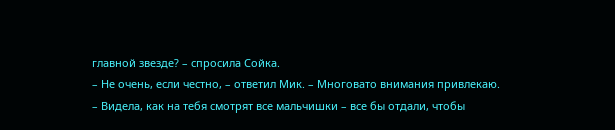главной звезде? – спросила Сойка.
– Не очень, если честно, – ответил Мик. – Многовато внимания привлекаю.
– Видела, как на тебя смотрят все мальчишки – все бы отдали, чтобы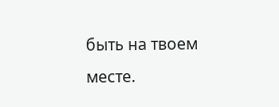быть на твоем месте.